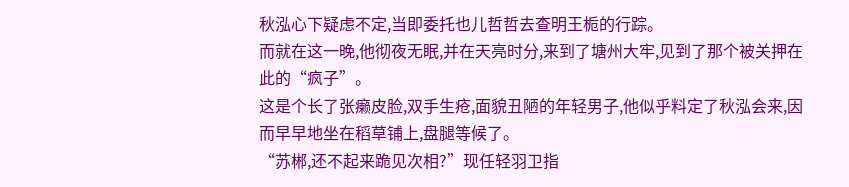秋泓心下疑虑不定,当即委托也儿哲哲去查明王栀的行踪。
而就在这一晚,他彻夜无眠,并在天亮时分,来到了塘州大牢,见到了那个被关押在此的“疯子”。
这是个长了张癞皮脸,双手生疮,面貌丑陋的年轻男子,他似乎料定了秋泓会来,因而早早地坐在稻草铺上,盘腿等候了。
“苏郴,还不起来跪见次相?”现任轻羽卫指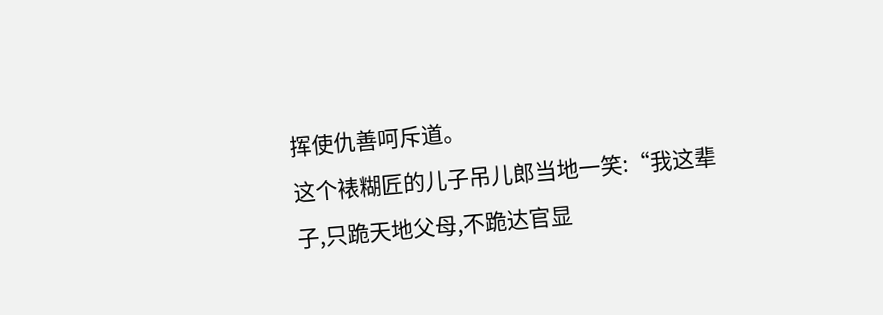挥使仇善呵斥道。
这个裱糊匠的儿子吊儿郎当地一笑:“我这辈子,只跪天地父母,不跪达官显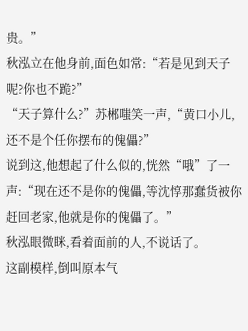贵。”
秋泓立在他身前,面色如常:“若是见到天子呢?你也不跪?”
“天子算什么?”苏郴嗤笑一声,“黄口小儿,还不是个任你摆布的傀儡?”
说到这,他想起了什么似的,恍然“哦”了一声:“现在还不是你的傀儡,等沈惇那蠢货被你赶回老家,他就是你的傀儡了。”
秋泓眼微眯,看着面前的人,不说话了。
这副模样,倒叫原本气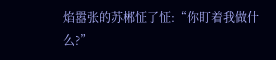焰嚣张的苏郴怔了怔:“你盯着我做什么?”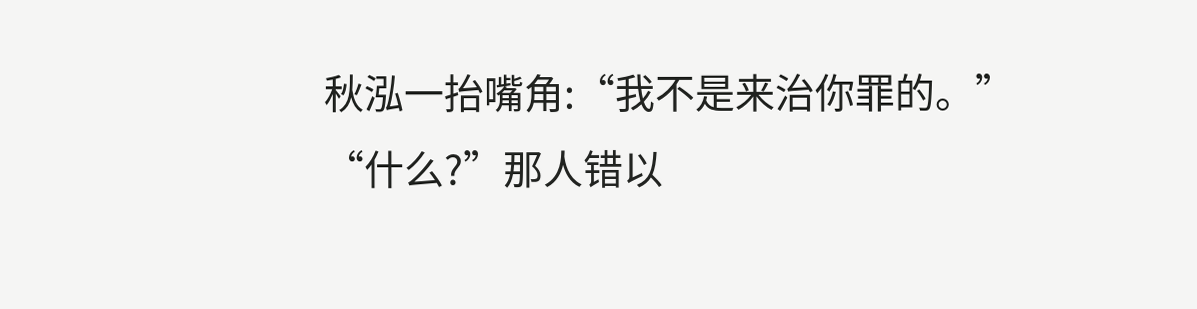秋泓一抬嘴角:“我不是来治你罪的。”
“什么?”那人错以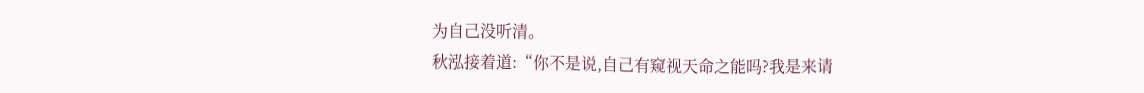为自己没听清。
秋泓接着道:“你不是说,自己有窥视天命之能吗?我是来请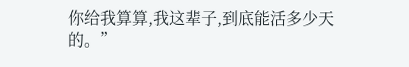你给我算算,我这辈子,到底能活多少天的。”